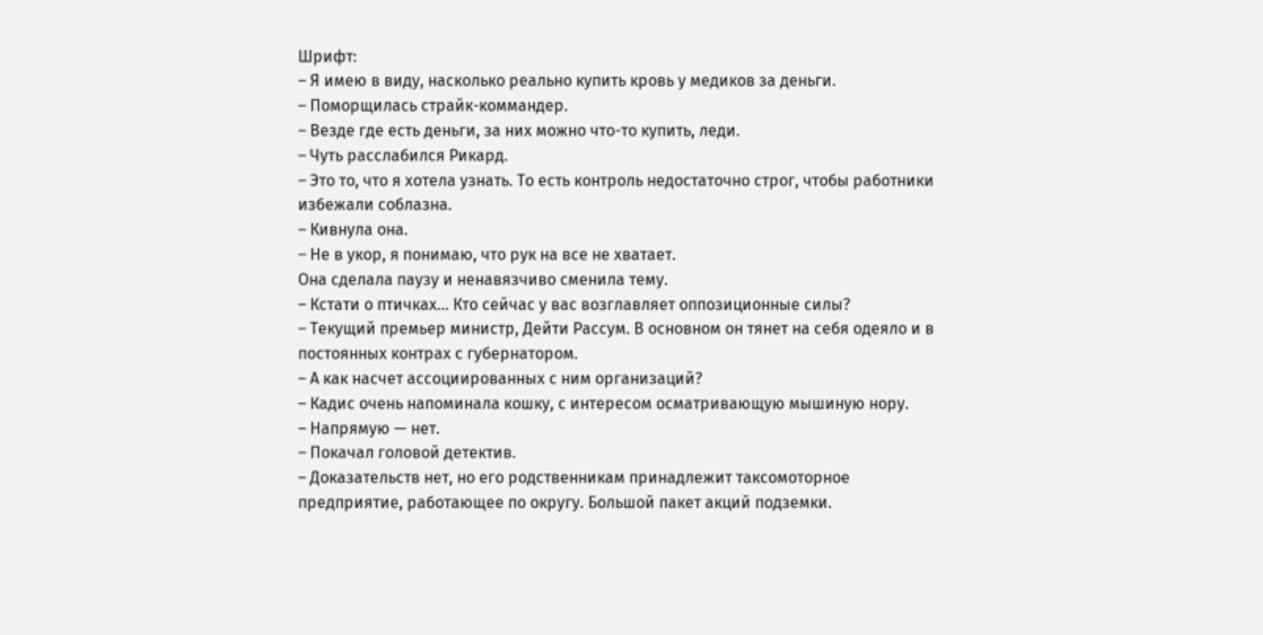Шрифт:
– Я имею в виду, насколько реально купить кровь у медиков за деньги.
– Поморщилась страйк-коммандер.
– Везде где есть деньги, за них можно что-то купить, леди.
– Чуть расслабился Рикард.
– Это то, что я хотела узнать. То есть контроль недостаточно строг, чтобы работники избежали соблазна.
– Кивнула она.
– Не в укор, я понимаю, что рук на все не хватает.
Она сделала паузу и ненавязчиво сменила тему.
– Кстати о птичках... Кто сейчас у вас возглавляет оппозиционные силы?
– Текущий премьер министр, Дейти Рассум. В основном он тянет на себя одеяло и в постоянных контрах с губернатором.
– А как насчет ассоциированных с ним организаций?
– Кадис очень напоминала кошку, с интересом осматривающую мышиную нору.
– Напрямую — нет.
– Покачал головой детектив.
– Доказательств нет, но его родственникам принадлежит таксомоторное предприятие, работающее по округу. Большой пакет акций подземки.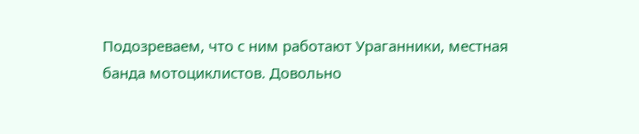Подозреваем, что с ним работают Ураганники, местная банда мотоциклистов. Довольно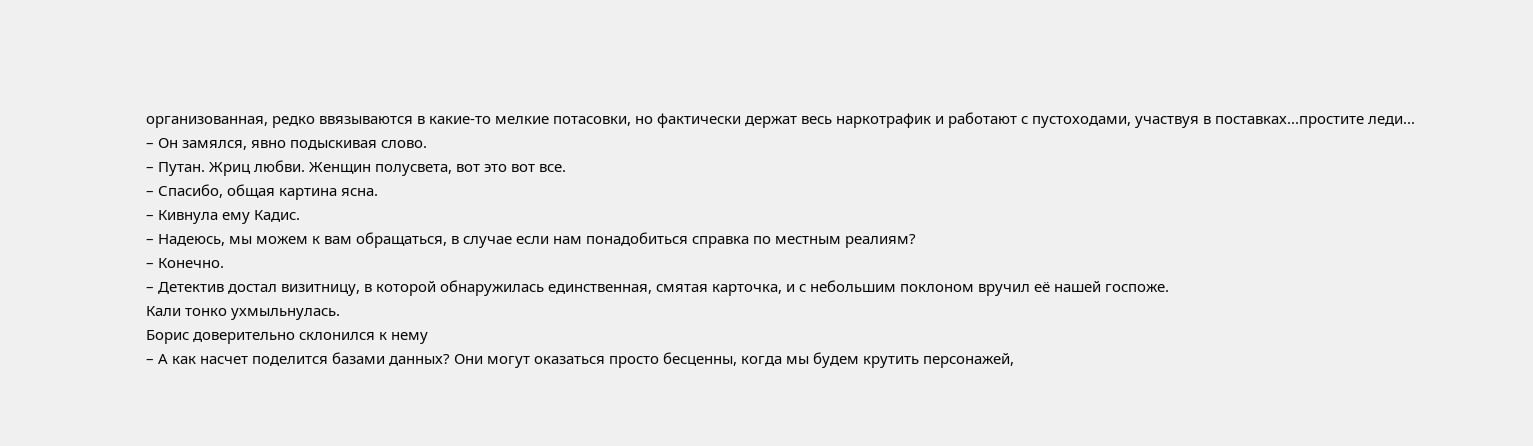организованная, редко ввязываются в какие-то мелкие потасовки, но фактически держат весь наркотрафик и работают с пустоходами, участвуя в поставках...простите леди...
– Он замялся, явно подыскивая слово.
– Путан. Жриц любви. Женщин полусвета, вот это вот все.
– Спасибо, общая картина ясна.
– Кивнула ему Кадис.
– Надеюсь, мы можем к вам обращаться, в случае если нам понадобиться справка по местным реалиям?
– Конечно.
– Детектив достал визитницу, в которой обнаружилась единственная, смятая карточка, и с небольшим поклоном вручил её нашей госпоже.
Кали тонко ухмыльнулась.
Борис доверительно склонился к нему
– А как насчет поделится базами данных? Они могут оказаться просто бесценны, когда мы будем крутить персонажей,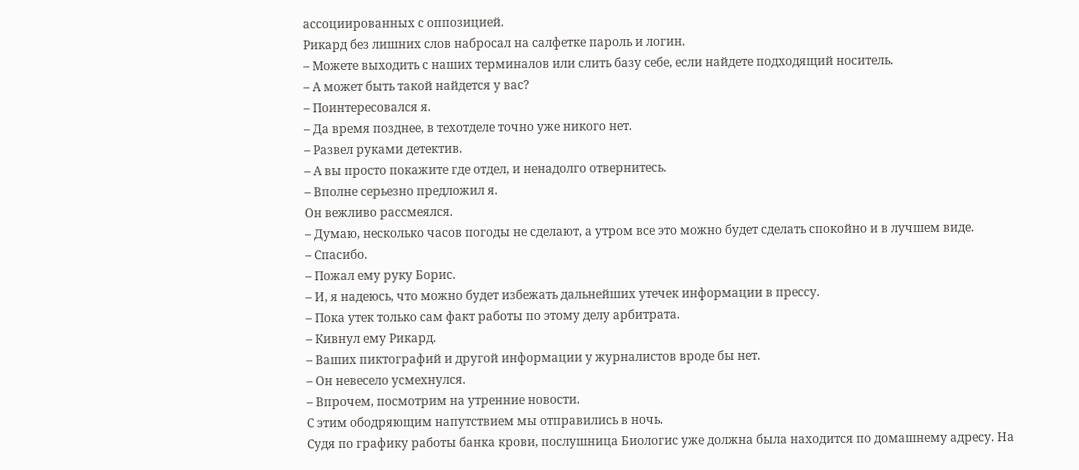ассоциированных с оппозицией.
Рикард без лишних слов набросал на салфетке пароль и логин.
– Можете выходить с наших терминалов или слить базу себе, если найдете подходящий носитель.
– А может быть такой найдется у вас?
– Поинтересовался я.
– Да время позднее, в техотделе точно уже никого нет.
– Развел руками детектив.
– А вы просто покажите где отдел, и ненадолго отвернитесь.
– Вполне серьезно предложил я.
Он вежливо рассмеялся.
– Думаю, несколько часов погоды не сделают, а утром все это можно будет сделать спокойно и в лучшем виде.
– Спасибо.
– Пожал ему руку Борис.
– И, я надеюсь, что можно будет избежать дальнейших утечек информации в прессу.
– Пока утек только сам факт работы по этому делу арбитрата.
– Кивнул ему Рикард.
– Ваших пиктографий и другой информации у журналистов вроде бы нет.
– Он невесело усмехнулся.
– Впрочем, посмотрим на утренние новости.
С этим ободряющим напутствием мы отправились в ночь.
Судя по графику работы банка крови, послушница Биологис уже должна была находится по домашнему адресу. На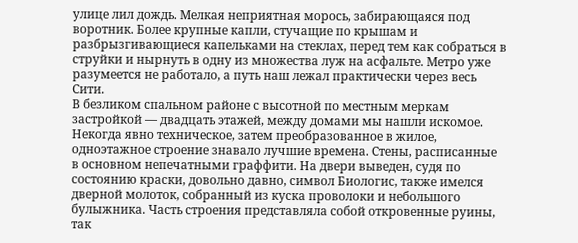улице лил дождь. Мелкая неприятная морось, забирающаяся под воротник. Более крупные капли, стучащие по крышам и разбрызгивающиеся капельками на стеклах, перед тем как собраться в струйки и нырнуть в одну из множества луж на асфальте. Метро уже разумеется не работало, а путь наш лежал практически через весь Сити.
В безликом спальном районе с высотной по местным меркам застройкой — двадцать этажей, между домами мы нашли искомое. Некогда явно техническое, затем преобразованное в жилое, одноэтажное строение знавало лучшие времена. Стены, расписанные в основном непечатными граффити. На двери выведен, судя по состоянию краски, довольно давно, символ Биологис, также имелся дверной молоток, собранный из куска проволоки и небольшого булыжника. Часть строения представляла собой откровенные руины, так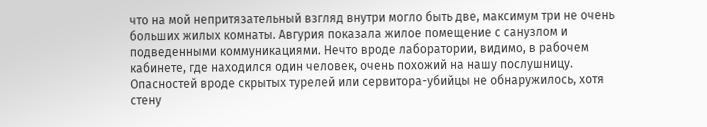что на мой непритязательный взгляд внутри могло быть две, максимум три не очень больших жилых комнаты. Авгурия показала жилое помещение с санузлом и подведенными коммуникациями. Нечто вроде лаборатории, видимо, в рабочем кабинете, где находился один человек, очень похожий на нашу послушницу. Опасностей вроде скрытых турелей или сервитора-убийцы не обнаружилось, хотя стену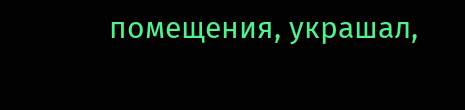помещения, украшал,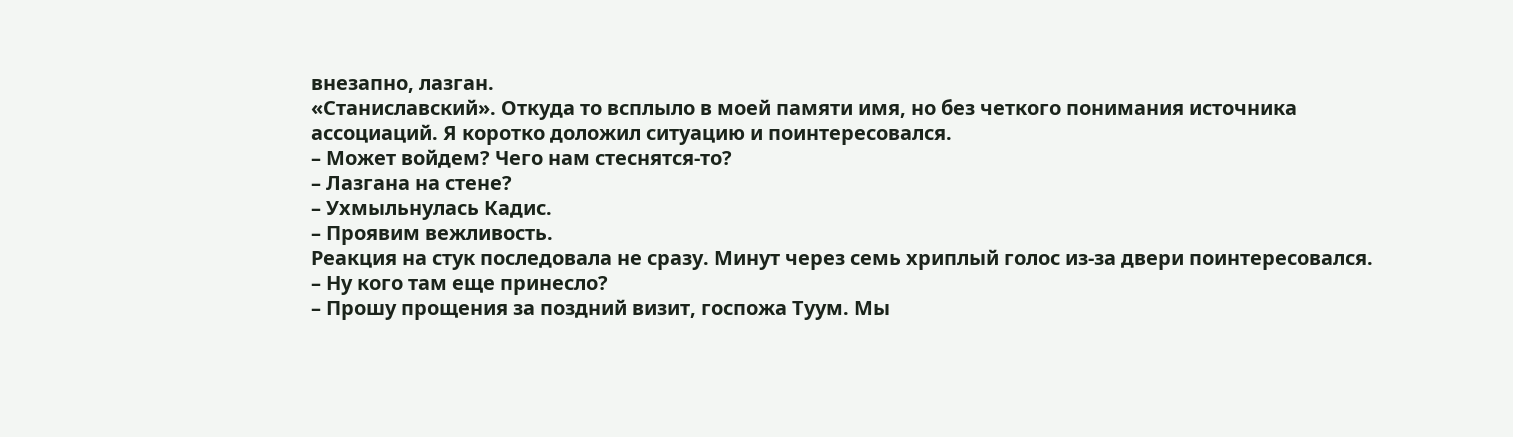внезапно, лазган.
«Станиславский». Откуда то всплыло в моей памяти имя, но без четкого понимания источника ассоциаций. Я коротко доложил ситуацию и поинтересовался.
– Может войдем? Чего нам стеснятся-то?
– Лазгана на стене?
– Ухмыльнулась Кадис.
– Проявим вежливость.
Реакция на стук последовала не сразу. Минут через семь хриплый голос из-за двери поинтересовался.
– Ну кого там еще принесло?
– Прошу прощения за поздний визит, госпожа Туум. Мы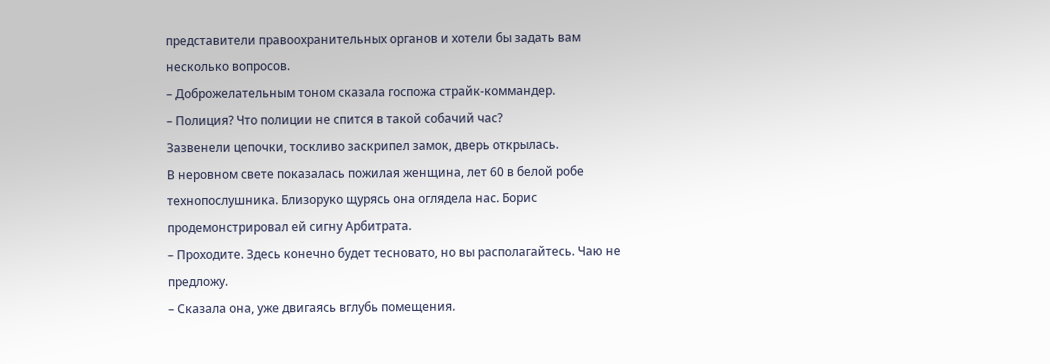представители правоохранительных органов и хотели бы задать вам несколько вопросов.
– Доброжелательным тоном сказала госпожа страйк-коммандер.
– Полиция? Что полиции не спится в такой собачий час?
Зазвенели цепочки, тоскливо заскрипел замок, дверь открылась.
В неровном свете показалась пожилая женщина, лет 60 в белой робе технопослушника. Близоруко щурясь она оглядела нас. Борис продемонстрировал ей сигну Арбитрата.
– Проходите. Здесь конечно будет тесновато, но вы располагайтесь. Чаю не предложу.
– Сказала она, уже двигаясь вглубь помещения.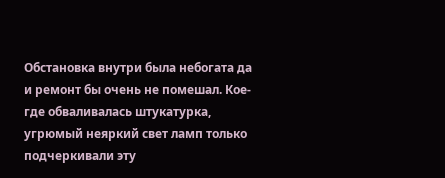Обстановка внутри была небогата да и ремонт бы очень не помешал. Кое-где обваливалась штукатурка, угрюмый неяркий свет ламп только подчеркивали эту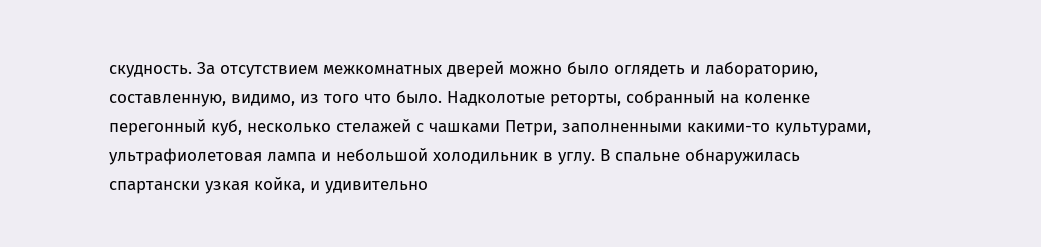скудность. За отсутствием межкомнатных дверей можно было оглядеть и лабораторию, составленную, видимо, из того что было. Надколотые реторты, собранный на коленке перегонный куб, несколько стелажей с чашками Петри, заполненными какими-то культурами, ультрафиолетовая лампа и небольшой холодильник в углу. В спальне обнаружилась спартански узкая койка, и удивительно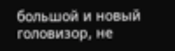большой и новый головизор, не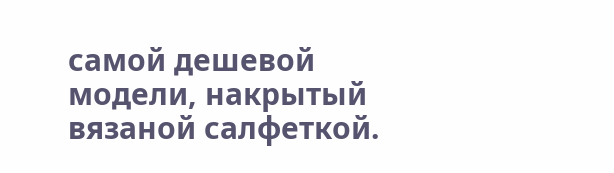самой дешевой модели, накрытый вязаной салфеткой.